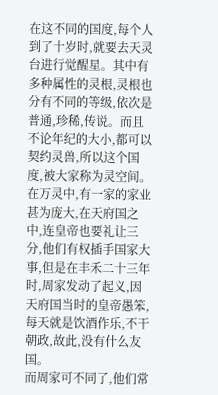在这不同的国度,每个人到了十岁时,就要去天灵台进行觉醒星。其中有多种属性的灵根,灵根也分有不同的等级,依次是普通,珍稀,传说。而且不论年纪的大小,都可以契约灵兽,所以这个国度,被大家称为灵空间。
在万灵中,有一家的家业甚为庞大,在天府国之中,连皇帝也要礼让三分,他们有权插手国家大事,但是在丰禾二十三年时,周家发动了起义,因天府国当时的皇帝愚笨,每天就是饮酒作乐,不干朝政,故此,没有什么友国。
而周家可不同了,他们常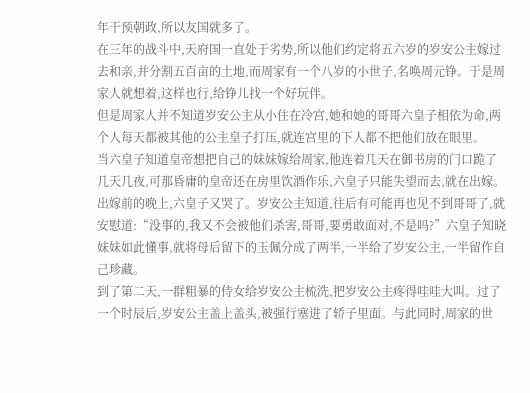年干预朝政,所以友国就多了。
在三年的战斗中,天府国一直处于劣势,所以他们约定将五六岁的岁安公主嫁过去和亲,并分割五百亩的土地,而周家有一个八岁的小世子,名唤周元铮。于是周家人就想着,这样也行,给铮儿找一个好玩伴。
但是周家人并不知道岁安公主从小住在冷宫,她和她的哥哥六皇子相依为命,两个人每天都被其他的公主皇子打压,就连宫里的下人都不把他们放在眼里。
当六皇子知道皇帝想把自己的妹妹嫁给周家,他连着几天在御书房的门口跪了几天几夜,可那昏庸的皇帝还在房里饮酒作乐,六皇子只能失望而去,就在出嫁。
出嫁前的晚上,六皇子又哭了。岁安公主知道,往后有可能再也见不到哥哥了,就安慰道:“没事的,我又不会被他们杀害,哥哥,要勇敢面对,不是吗?”六皇子知晓妹妹如此懂事,就将母后留下的玉佩分成了两半,一半给了岁安公主,一半留作自己珍藏。
到了第二天,一群粗暴的侍女给岁安公主梳洗,把岁安公主疼得哇哇大叫。过了一个时辰后,岁安公主盖上盖头,被强行塞进了轿子里面。与此同时,周家的世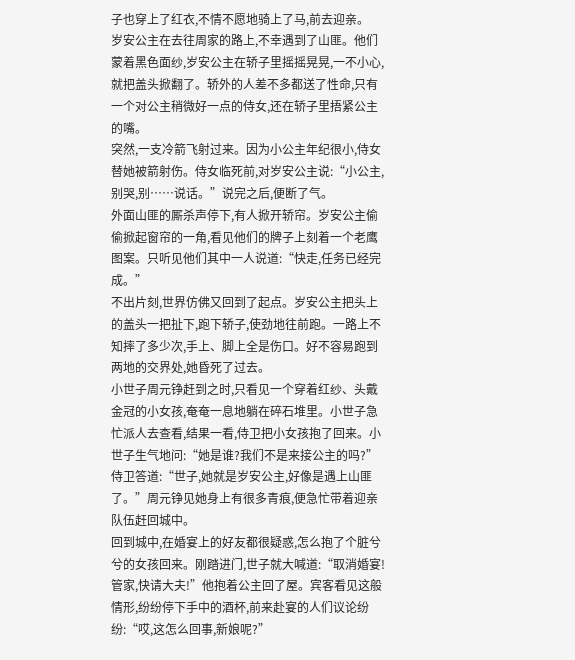子也穿上了红衣,不情不愿地骑上了马,前去迎亲。
岁安公主在去往周家的路上,不幸遇到了山匪。他们蒙着黑色面纱,岁安公主在轿子里摇摇晃晃,一不小心,就把盖头掀翻了。轿外的人差不多都送了性命,只有一个对公主稍微好一点的侍女,还在轿子里捂紧公主的嘴。
突然,一支冷箭飞射过来。因为小公主年纪很小,侍女替她被箭射伤。侍女临死前,对岁安公主说:“小公主,别哭,别……说话。”说完之后,便断了气。
外面山匪的厮杀声停下,有人掀开轿帘。岁安公主偷偷掀起窗帘的一角,看见他们的牌子上刻着一个老鹰图案。只听见他们其中一人说道:“快走,任务已经完成。”
不出片刻,世界仿佛又回到了起点。岁安公主把头上的盖头一把扯下,跑下轿子,使劲地往前跑。一路上不知摔了多少次,手上、脚上全是伤口。好不容易跑到两地的交界处,她昏死了过去。
小世子周元铮赶到之时,只看见一个穿着红纱、头戴金冠的小女孩,奄奄一息地躺在碎石堆里。小世子急忙派人去查看,结果一看,侍卫把小女孩抱了回来。小世子生气地问:“她是谁?我们不是来接公主的吗?”侍卫答道:“世子,她就是岁安公主,好像是遇上山匪了。”周元铮见她身上有很多青痕,便急忙带着迎亲队伍赶回城中。
回到城中,在婚宴上的好友都很疑惑,怎么抱了个脏兮兮的女孩回来。刚踏进门,世子就大喊道:“取消婚宴!管家,快请大夫!”他抱着公主回了屋。宾客看见这般情形,纷纷停下手中的酒杯,前来赴宴的人们议论纷纷:“哎,这怎么回事,新娘呢?”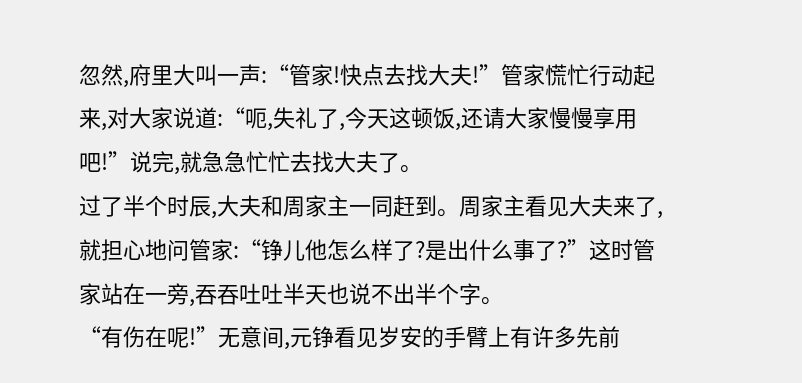忽然,府里大叫一声:“管家!快点去找大夫!”管家慌忙行动起来,对大家说道:“呃,失礼了,今天这顿饭,还请大家慢慢享用吧!”说完,就急急忙忙去找大夫了。
过了半个时辰,大夫和周家主一同赶到。周家主看见大夫来了,就担心地问管家:“铮儿他怎么样了?是出什么事了?”这时管家站在一旁,吞吞吐吐半天也说不出半个字。
“有伤在呢!”无意间,元铮看见岁安的手臂上有许多先前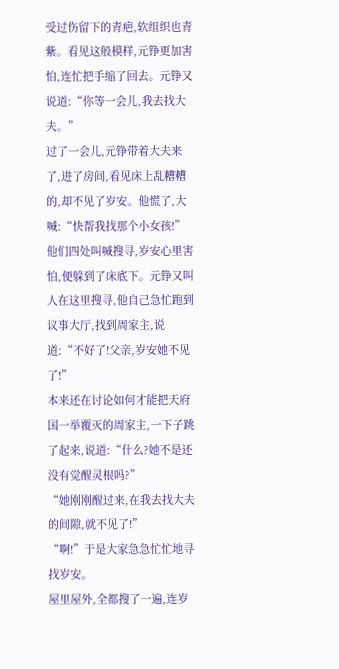受过伤留下的青疤,软组织也青紫。看见这般模样,元铮更加害怕,连忙把手缩了回去。元铮又说道:“你等一会儿,我去找大夫。”
过了一会儿,元铮带着大夫来了,进了房间,看见床上乱糟糟的,却不见了岁安。他慌了,大喊:“快帮我找那个小女孩!”他们四处叫喊搜寻,岁安心里害怕,便躲到了床底下。元铮又叫人在这里搜寻,他自己急忙跑到议事大厅,找到周家主,说道:“不好了!父亲,岁安她不见了!”
本来还在讨论如何才能把天府国一举覆灭的周家主,一下子跳了起来,说道:“什么?她不是还没有觉醒灵根吗?”
“她刚刚醒过来,在我去找大夫的间隙,就不见了!”
“啊!”于是大家急急忙忙地寻找岁安。
屋里屋外,全都搜了一遍,连岁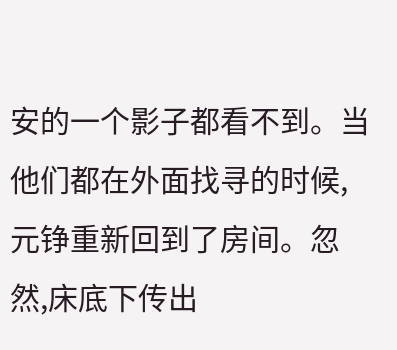安的一个影子都看不到。当他们都在外面找寻的时候,元铮重新回到了房间。忽然,床底下传出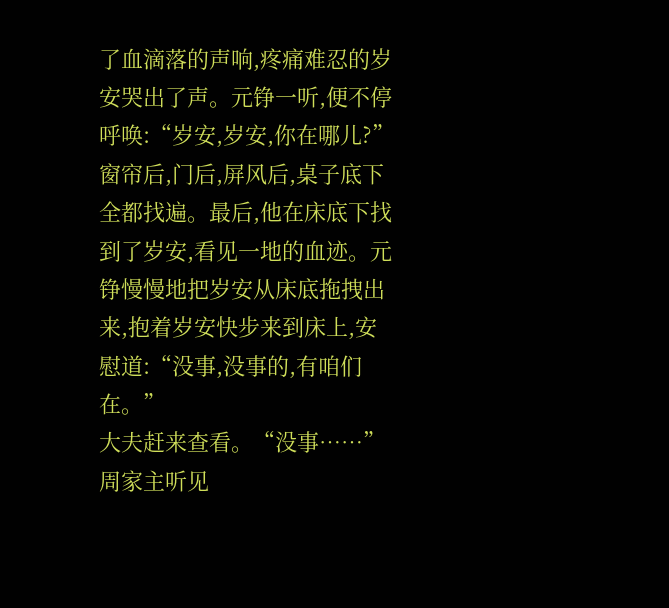了血滴落的声响,疼痛难忍的岁安哭出了声。元铮一听,便不停呼唤:“岁安,岁安,你在哪儿?”窗帘后,门后,屏风后,桌子底下全都找遍。最后,他在床底下找到了岁安,看见一地的血迹。元铮慢慢地把岁安从床底拖拽出来,抱着岁安快步来到床上,安慰道:“没事,没事的,有咱们在。”
大夫赶来查看。“没事……”周家主听见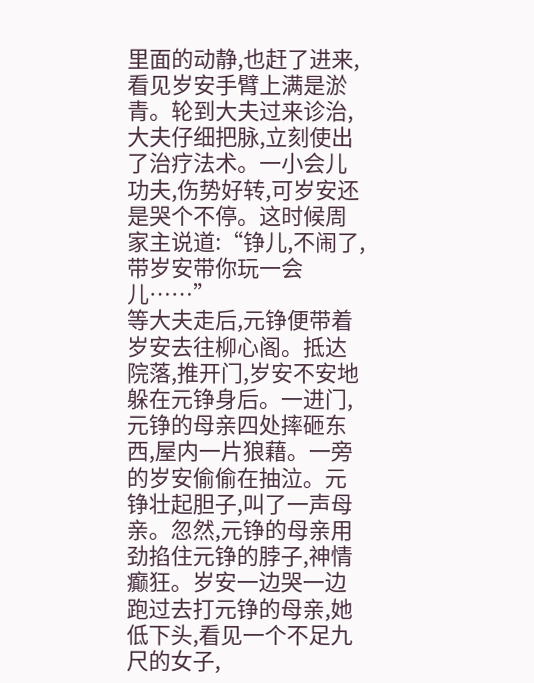里面的动静,也赶了进来,看见岁安手臂上满是淤青。轮到大夫过来诊治,大夫仔细把脉,立刻使出了治疗法术。一小会儿功夫,伤势好转,可岁安还是哭个不停。这时候周家主说道:“铮儿,不闹了,带岁安带你玩一会儿……”
等大夫走后,元铮便带着岁安去往柳心阁。抵达院落,推开门,岁安不安地躲在元铮身后。一进门,元铮的母亲四处摔砸东西,屋内一片狼藉。一旁的岁安偷偷在抽泣。元铮壮起胆子,叫了一声母亲。忽然,元铮的母亲用劲掐住元铮的脖子,神情癫狂。岁安一边哭一边跑过去打元铮的母亲,她低下头,看见一个不足九尺的女子,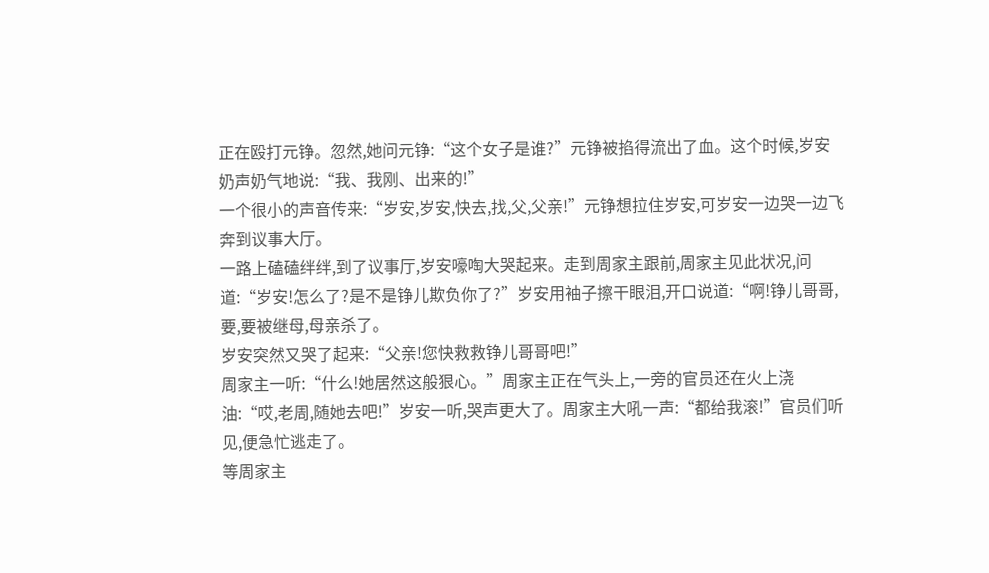正在殴打元铮。忽然,她问元铮:“这个女子是谁?”元铮被掐得流出了血。这个时候,岁安奶声奶气地说:“我、我刚、出来的!”
一个很小的声音传来:“岁安,岁安,快去,找,父,父亲!”元铮想拉住岁安,可岁安一边哭一边飞奔到议事大厅。
一路上磕磕绊绊,到了议事厅,岁安嚎啕大哭起来。走到周家主跟前,周家主见此状况,问道:“岁安!怎么了?是不是铮儿欺负你了?”岁安用袖子擦干眼泪,开口说道:“啊!铮儿哥哥,要,要被继母,母亲杀了。
岁安突然又哭了起来:“父亲!您快救救铮儿哥哥吧!”
周家主一听:“什么!她居然这般狠心。”周家主正在气头上,一旁的官员还在火上浇油:“哎,老周,随她去吧!”岁安一听,哭声更大了。周家主大吼一声:“都给我滚!”官员们听见,便急忙逃走了。
等周家主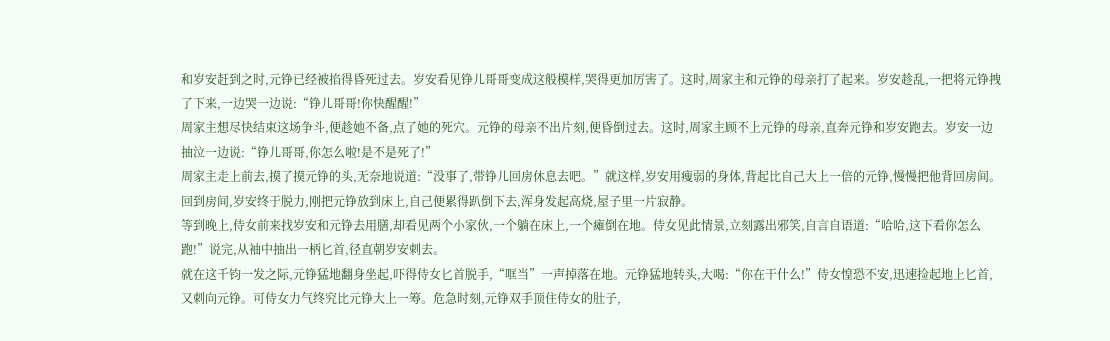和岁安赶到之时,元铮已经被掐得昏死过去。岁安看见铮儿哥哥变成这般模样,哭得更加厉害了。这时,周家主和元铮的母亲打了起来。岁安趁乱,一把将元铮拽了下来,一边哭一边说:“铮儿哥哥!你快醒醒!”
周家主想尽快结束这场争斗,便趁她不备,点了她的死穴。元铮的母亲不出片刻,便昏倒过去。这时,周家主顾不上元铮的母亲,直奔元铮和岁安跑去。岁安一边抽泣一边说:“铮儿哥哥,你怎么啦!是不是死了!”
周家主走上前去,摸了摸元铮的头,无奈地说道:“没事了,带铮儿回房休息去吧。”就这样,岁安用瘦弱的身体,背起比自己大上一倍的元铮,慢慢把他背回房间。
回到房间,岁安终于脱力,刚把元铮放到床上,自己便累得趴倒下去,浑身发起高烧,屋子里一片寂静。
等到晚上,侍女前来找岁安和元铮去用膳,却看见两个小家伙,一个躺在床上,一个瘫倒在地。侍女见此情景,立刻露出邪笑,自言自语道:“哈哈,这下看你怎么跑!”说完,从袖中抽出一柄匕首,径直朝岁安刺去。
就在这千钧一发之际,元铮猛地翻身坐起,吓得侍女匕首脱手,“哐当”一声掉落在地。元铮猛地转头,大喝:“你在干什么!”侍女惶恐不安,迅速捡起地上匕首,又刺向元铮。可侍女力气终究比元铮大上一筹。危急时刻,元铮双手顶住侍女的肚子,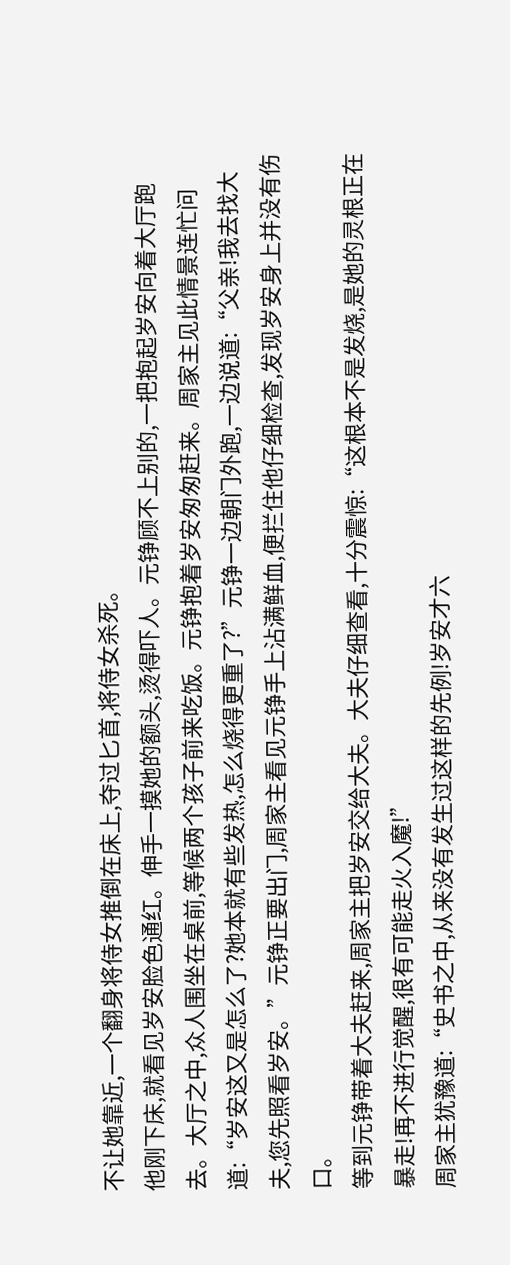不让她靠近,一个翻身将侍女推倒在床上,夺过匕首,将侍女杀死。
他刚下床,就看见岁安脸色通红。伸手一摸她的额头,烫得吓人。元铮顾不上别的,一把抱起岁安向着大厅跑去。大厅之中,众人围坐在桌前,等候两个孩子前来吃饭。元铮抱着岁安匆匆赶来。周家主见此情景连忙问道:“岁安这又是怎么了?她本就有些发热,怎么烧得更重了?”元铮一边朝门外跑,一边说道:“父亲!我去找大夫,您先照看岁安。”元铮正要出门,周家主看见元铮手上沾满鲜血,便拦住他仔细检查,发现岁安身上并没有伤口。
等到元铮带着大夫赶来,周家主把岁安交给大夫。大夫仔细查看,十分震惊:“这根本不是发烧,是她的灵根正在暴走!再不进行觉醒,很有可能走火入魔!”
周家主犹豫道:“史书之中,从来没有发生过这样的先例!岁安才六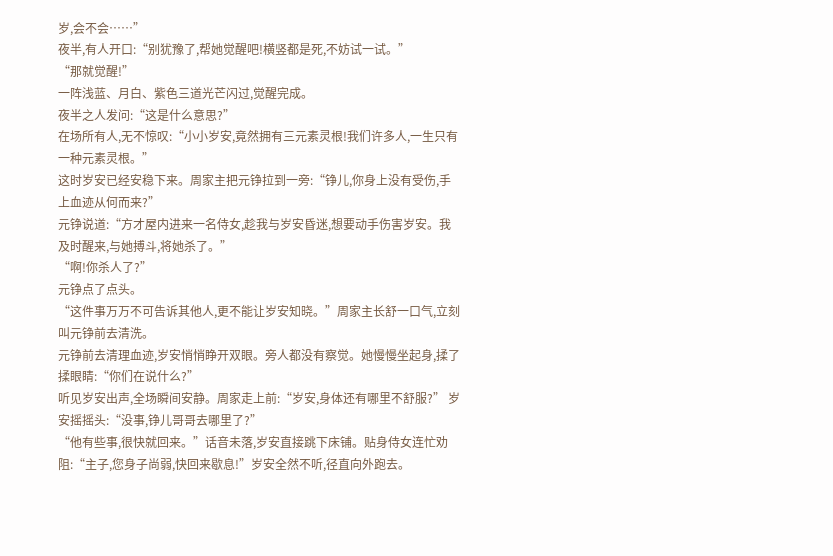岁,会不会……”
夜半,有人开口:“别犹豫了,帮她觉醒吧!横竖都是死,不妨试一试。”
“那就觉醒!”
一阵浅蓝、月白、紫色三道光芒闪过,觉醒完成。
夜半之人发问:“这是什么意思?”
在场所有人,无不惊叹:“小小岁安,竟然拥有三元素灵根!我们许多人,一生只有一种元素灵根。”
这时岁安已经安稳下来。周家主把元铮拉到一旁:“铮儿,你身上没有受伤,手上血迹从何而来?”
元铮说道:“方才屋内进来一名侍女,趁我与岁安昏迷,想要动手伤害岁安。我及时醒来,与她搏斗,将她杀了。”
“啊!你杀人了?”
元铮点了点头。
“这件事万万不可告诉其他人,更不能让岁安知晓。”周家主长舒一口气,立刻叫元铮前去清洗。
元铮前去清理血迹,岁安悄悄睁开双眼。旁人都没有察觉。她慢慢坐起身,揉了揉眼睛:“你们在说什么?”
听见岁安出声,全场瞬间安静。周家走上前:“岁安,身体还有哪里不舒服?” 岁安摇摇头:“没事,铮儿哥哥去哪里了?”
“他有些事,很快就回来。”话音未落,岁安直接跳下床铺。贴身侍女连忙劝阻:“主子,您身子尚弱,快回来歇息!”岁安全然不听,径直向外跑去。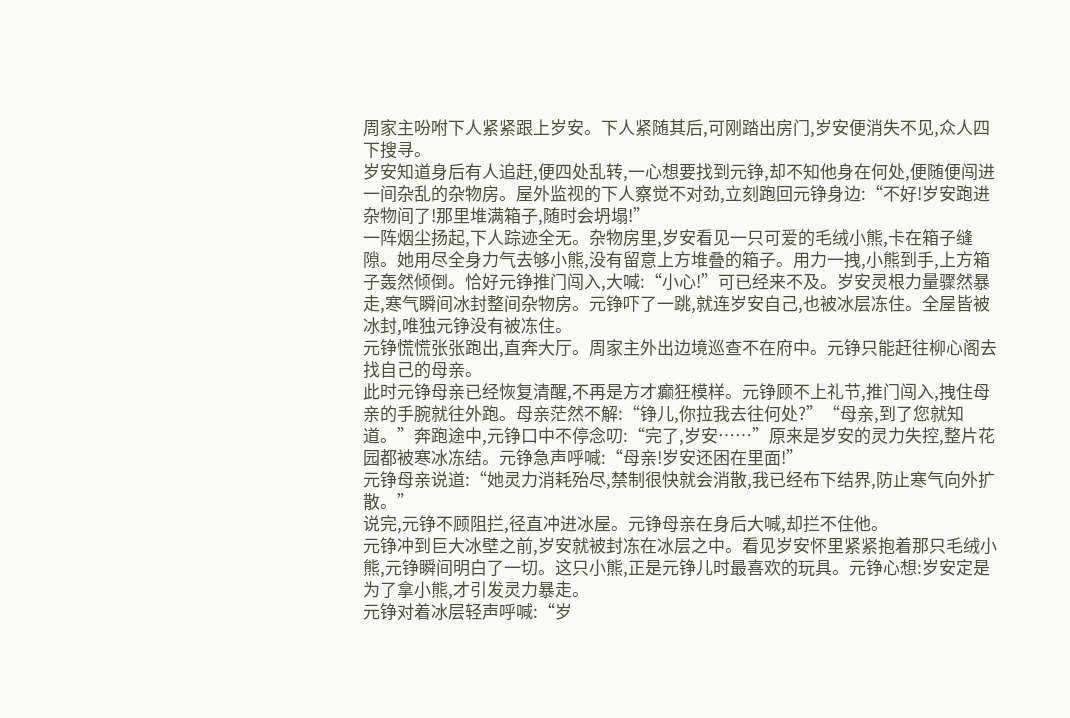周家主吩咐下人紧紧跟上岁安。下人紧随其后,可刚踏出房门,岁安便消失不见,众人四下搜寻。
岁安知道身后有人追赶,便四处乱转,一心想要找到元铮,却不知他身在何处,便随便闯进一间杂乱的杂物房。屋外监视的下人察觉不对劲,立刻跑回元铮身边:“不好!岁安跑进杂物间了!那里堆满箱子,随时会坍塌!”
一阵烟尘扬起,下人踪迹全无。杂物房里,岁安看见一只可爱的毛绒小熊,卡在箱子缝隙。她用尽全身力气去够小熊,没有留意上方堆叠的箱子。用力一拽,小熊到手,上方箱子轰然倾倒。恰好元铮推门闯入,大喊:“小心!”可已经来不及。岁安灵根力量骤然暴走,寒气瞬间冰封整间杂物房。元铮吓了一跳,就连岁安自己,也被冰层冻住。全屋皆被冰封,唯独元铮没有被冻住。
元铮慌慌张张跑出,直奔大厅。周家主外出边境巡查不在府中。元铮只能赶往柳心阁去找自己的母亲。
此时元铮母亲已经恢复清醒,不再是方才癫狂模样。元铮顾不上礼节,推门闯入,拽住母亲的手腕就往外跑。母亲茫然不解:“铮儿,你拉我去往何处?”“母亲,到了您就知道。”奔跑途中,元铮口中不停念叨:“完了,岁安……”原来是岁安的灵力失控,整片花园都被寒冰冻结。元铮急声呼喊:“母亲!岁安还困在里面!”
元铮母亲说道:“她灵力消耗殆尽,禁制很快就会消散,我已经布下结界,防止寒气向外扩散。”
说完,元铮不顾阻拦,径直冲进冰屋。元铮母亲在身后大喊,却拦不住他。
元铮冲到巨大冰壁之前,岁安就被封冻在冰层之中。看见岁安怀里紧紧抱着那只毛绒小熊,元铮瞬间明白了一切。这只小熊,正是元铮儿时最喜欢的玩具。元铮心想:岁安定是为了拿小熊,才引发灵力暴走。
元铮对着冰层轻声呼喊:“岁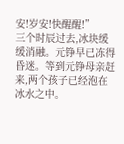安!岁安!快醒醒!”
三个时辰过去,冰块缓缓消融。元铮早已冻得昏迷。等到元铮母亲赶来,两个孩子已经泡在冰水之中。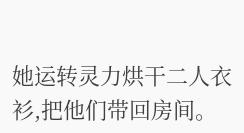她运转灵力烘干二人衣衫,把他们带回房间。